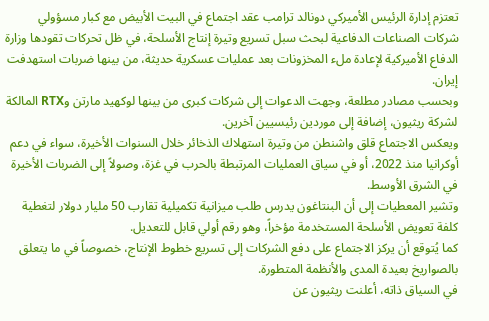تعتزم إدارة الرئيس الأميركي دونالد ترامب عقد اجتماع في البيت الأبيض مع كبار مسؤولي شركات الصناعات الدفاعية لبحث سبل تسريع وتيرة إنتاج الأسلحة، في ظل تحركات تقودها وزارة الدفاع الأميركية لإعادة ملء المخزونات بعد عمليات عسكرية حديثة، من بينها ضربات استهدفت إيران.
وبحسب مصادر مطلعة، وجهت الدعوات إلى شركات كبرى من بينها لوكهيد مارتن وRTX المالكة لشركة ريثيون، إضافة إلى موردين رئيسيين آخرين.
ويعكس الاجتماع قلق واشنطن من وتيرة استهلاك الذخائر خلال السنوات الأخيرة، سواء في دعم أوكرانيا منذ 2022، أو في سياق العمليات المرتبطة بالحرب في غزة، وصولاً إلى الضربات الأخيرة في الشرق الأوسط.
وتشير المعطيات إلى أن البنتاغون يدرس طلب ميزانية تكميلية تقارب 50 مليار دولار لتغطية كلفة تعويض الأسلحة المستخدمة مؤخراً، وهو رقم أولي قابل للتعديل.
كما يُتوقع أن يركز الاجتماع على دفع الشركات إلى تسريع خطوط الإنتاج، خصوصاً في ما يتعلق بالصواريخ بعيدة المدى والأنظمة المتطورة.
في السياق ذاته، أعلنت ريثيون عن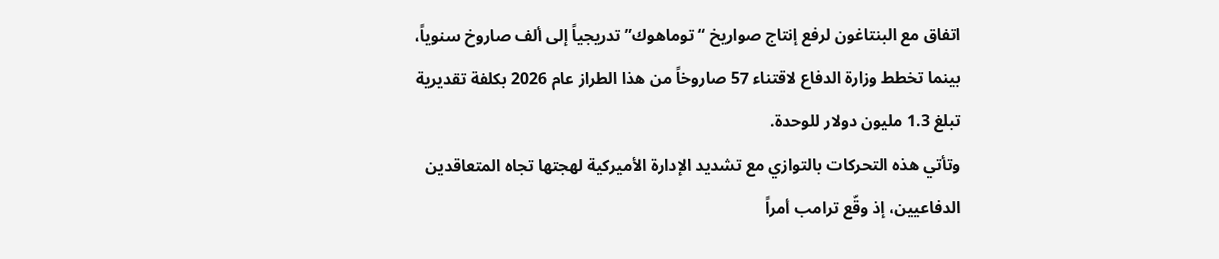اتفاق مع البنتاغون لرفع إنتاج صواريخ “توماهوك” تدريجياً إلى ألف صاروخ سنوياً، بينما تخطط وزارة الدفاع لاقتناء 57 صاروخاً من هذا الطراز عام 2026 بكلفة تقديرية تبلغ 1.3 مليون دولار للوحدة.
وتأتي هذه التحركات بالتوازي مع تشديد الإدارة الأميركية لهجتها تجاه المتعاقدين الدفاعيين، إذ وقّع ترامب أمراً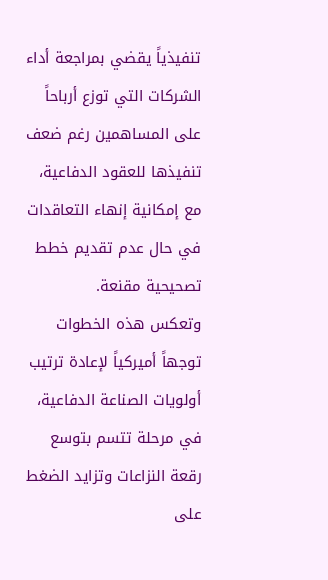تنفيذياً يقضي بمراجعة أداء الشركات التي توزع أرباحاً على المساهمين رغم ضعف تنفيذها للعقود الدفاعية، مع إمكانية إنهاء التعاقدات في حال عدم تقديم خطط تصحيحية مقنعة.
وتعكس هذه الخطوات توجهاً أميركياً لإعادة ترتيب أولويات الصناعة الدفاعية، في مرحلة تتسم بتوسع رقعة النزاعات وتزايد الضغط على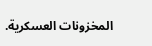المخزونات العسكرية.